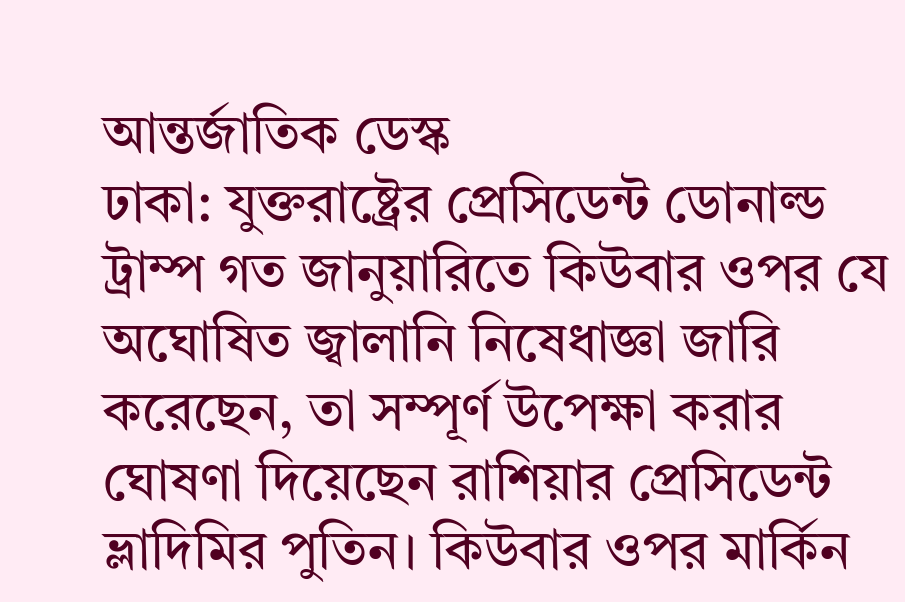আন্তর্জাতিক ডেস্ক
ঢাকা: যুক্তরাষ্ট্রের প্রেসিডেন্ট ডোনাল্ড ট্রাম্প গত জানুয়ারিতে কিউবার ওপর যে অঘোষিত জ্বালানি নিষেধাজ্ঞা জারি করেছেন, তা সম্পূর্ণ উপেক্ষা করার ঘোষণা দিয়েছেন রাশিয়ার প্রেসিডেন্ট ভ্লাদিমির পুতিন। কিউবার ওপর মার্কিন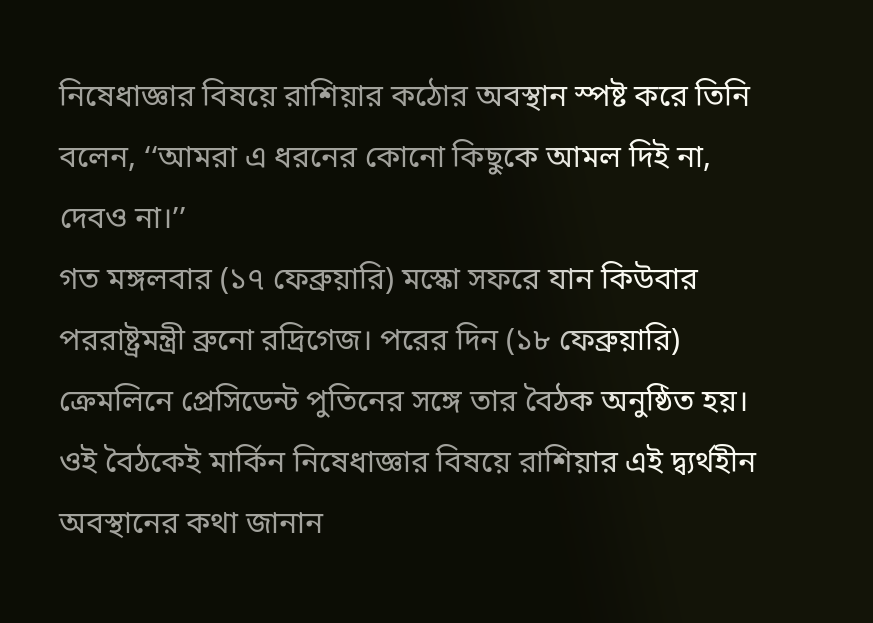নিষেধাজ্ঞার বিষয়ে রাশিয়ার কঠোর অবস্থান স্পষ্ট করে তিনি বলেন, ‘‘আমরা এ ধরনের কোনো কিছুকে আমল দিই না, দেবও না।’’
গত মঙ্গলবার (১৭ ফেব্রুয়ারি) মস্কো সফরে যান কিউবার পররাষ্ট্রমন্ত্রী ব্রুনো রদ্রিগেজ। পরের দিন (১৮ ফেব্রুয়ারি) ক্রেমলিনে প্রেসিডেন্ট পুতিনের সঙ্গে তার বৈঠক অনুষ্ঠিত হয়। ওই বৈঠকেই মার্কিন নিষেধাজ্ঞার বিষয়ে রাশিয়ার এই দ্ব্যর্থহীন অবস্থানের কথা জানান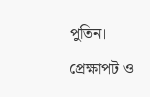পুতিন।
প্রেক্ষাপট ও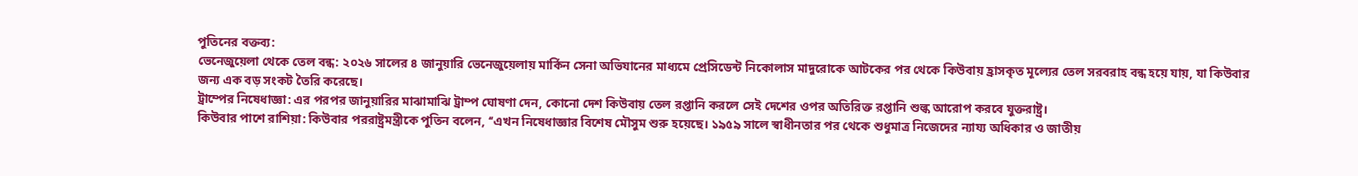পুতিনের বক্তব্য:
ভেনেজুয়েলা থেকে তেল বন্ধ: ২০২৬ সালের ৪ জানুয়ারি ভেনেজুয়েলায় মার্কিন সেনা অভিযানের মাধ্যমে প্রেসিডেন্ট নিকোলাস মাদুরোকে আটকের পর থেকে কিউবায় হ্রাসকৃত মূল্যের তেল সরবরাহ বন্ধ হয়ে যায়, যা কিউবার জন্য এক বড় সংকট তৈরি করেছে।
ট্রাম্পের নিষেধাজ্ঞা: এর পরপর জানুয়ারির মাঝামাঝি ট্রাম্প ঘোষণা দেন, কোনো দেশ কিউবায় তেল রপ্তানি করলে সেই দেশের ওপর অতিরিক্ত রপ্তানি শুল্ক আরোপ করবে যুক্তরাষ্ট্র।
কিউবার পাশে রাশিয়া: কিউবার পররাষ্ট্রমন্ত্রীকে পুতিন বলেন, ‘‘এখন নিষেধাজ্ঞার বিশেষ মৌসুম শুরু হয়েছে। ১৯৫৯ সালে স্বাধীনতার পর থেকে শুধুমাত্র নিজেদের ন্যায্য অধিকার ও জাতীয়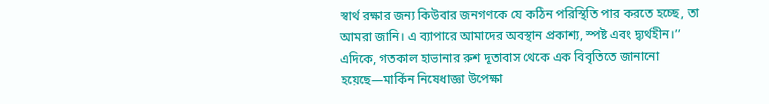স্বার্থ রক্ষার জন্য কিউবার জনগণকে যে কঠিন পরিস্থিতি পার করতে হচ্ছে, তা আমরা জানি। এ ব্যাপারে আমাদের অবস্থান প্রকাশ্য, স্পষ্ট এবং দ্ব্যর্থহীন।’’
এদিকে, গতকাল হাভানার রুশ দূতাবাস থেকে এক বিবৃতিতে জানানো হয়েছে—মার্কিন নিষেধাজ্ঞা উপেক্ষা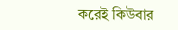করেই কিউবার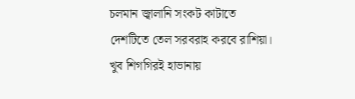চলমান জ্বালানি সংকট কাটাতে দেশটিতে তেল সরবরাহ করবে রাশিয়া। খুব শিগগিরই হাভানায়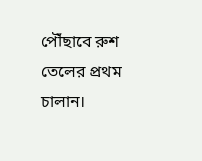পৌঁছাবে রুশ তেলের প্রথম চালান।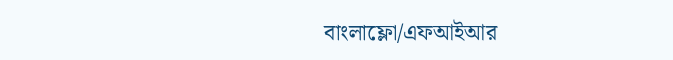বাংলাফ্লো/এফআইআর